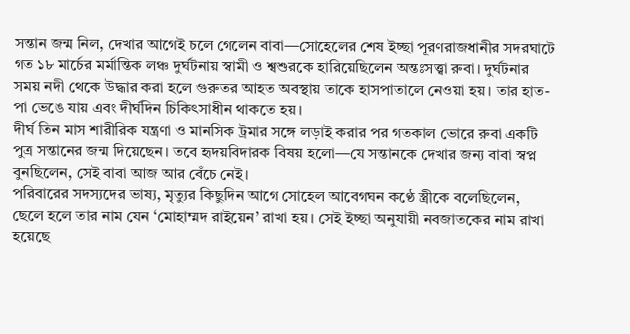সন্তান জন্ম নিল, দেখার আগেই চলে গেলেন বাবা—সোহেলের শেষ ইচ্ছা পূরণরাজধানীর সদরঘাটে গত ১৮ মার্চের মর্মান্তিক লঞ্চ দুর্ঘটনায় স্বামী ও শ্বশুরকে হারিয়েছিলেন অন্তঃসত্ত্বা রুবা। দুর্ঘটনার সময় নদী থেকে উদ্ধার করা হলে গুরুতর আহত অবস্থায় তাকে হাসপাতালে নেওয়া হয়। তার হাত-পা ভেঙে যায় এবং দীর্ঘদিন চিকিৎসাধীন থাকতে হয়।
দীর্ঘ তিন মাস শারীরিক যন্ত্রণা ও মানসিক ট্রমার সঙ্গে লড়াই করার পর গতকাল ভোরে রুবা একটি পুত্র সন্তানের জন্ম দিয়েছেন। তবে হৃদয়বিদারক বিষয় হলো—যে সন্তানকে দেখার জন্য বাবা স্বপ্ন বুনছিলেন, সেই বাবা আজ আর বেঁচে নেই।
পরিবারের সদস্যদের ভাষ্য, মৃত্যুর কিছুদিন আগে সোহেল আবেগঘন কণ্ঠে স্ত্রীকে বলেছিলেন, ছেলে হলে তার নাম যেন ‘মোহাম্মদ রাইয়েন’ রাখা হয়। সেই ইচ্ছা অনুযায়ী নবজাতকের নাম রাখা হয়েছে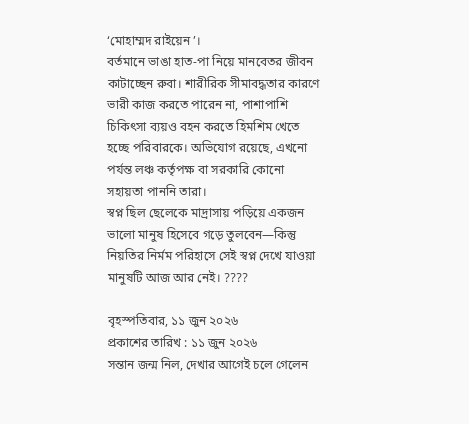‘মোহাম্মদ রাইয়েন’।
বর্তমানে ভাঙা হাত-পা নিয়ে মানবেতর জীবন কাটাচ্ছেন রুবা। শারীরিক সীমাবদ্ধতার কারণে ভারী কাজ করতে পারেন না, পাশাপাশি চিকিৎসা ব্যয়ও বহন করতে হিমশিম খেতে হচ্ছে পরিবারকে। অভিযোগ রয়েছে, এখনো পর্যন্ত লঞ্চ কর্তৃপক্ষ বা সরকারি কোনো সহায়তা পাননি তারা।
স্বপ্ন ছিল ছেলেকে মাদ্রাসায় পড়িয়ে একজন ভালো মানুষ হিসেবে গড়ে তুলবেন—কিন্তু নিয়তির নির্মম পরিহাসে সেই স্বপ্ন দেখে যাওয়া মানুষটি আজ আর নেই। ????

বৃহস্পতিবার, ১১ জুন ২০২৬
প্রকাশের তারিখ : ১১ জুন ২০২৬
সন্তান জন্ম নিল, দেখার আগেই চলে গেলেন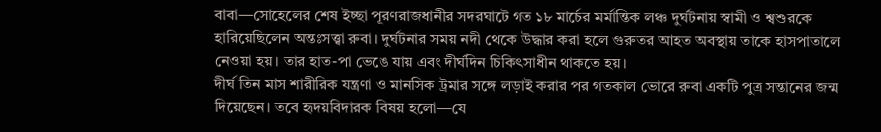বাবা—সোহেলের শেষ ইচ্ছা পূরণরাজধানীর সদরঘাটে গত ১৮ মার্চের মর্মান্তিক লঞ্চ দুর্ঘটনায় স্বামী ও শ্বশুরকে হারিয়েছিলেন অন্তঃসত্ত্বা রুবা। দুর্ঘটনার সময় নদী থেকে উদ্ধার করা হলে গুরুতর আহত অবস্থায় তাকে হাসপাতালে নেওয়া হয়। তার হাত-পা ভেঙে যায় এবং দীর্ঘদিন চিকিৎসাধীন থাকতে হয়।
দীর্ঘ তিন মাস শারীরিক যন্ত্রণা ও মানসিক ট্রমার সঙ্গে লড়াই করার পর গতকাল ভোরে রুবা একটি পুত্র সন্তানের জন্ম দিয়েছেন। তবে হৃদয়বিদারক বিষয় হলো—যে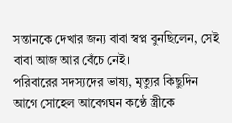সন্তানকে দেখার জন্য বাবা স্বপ্ন বুনছিলেন, সেই বাবা আজ আর বেঁচে নেই।
পরিবারের সদস্যদের ভাষ্য, মৃত্যুর কিছুদিন আগে সোহেল আবেগঘন কণ্ঠে স্ত্রীকে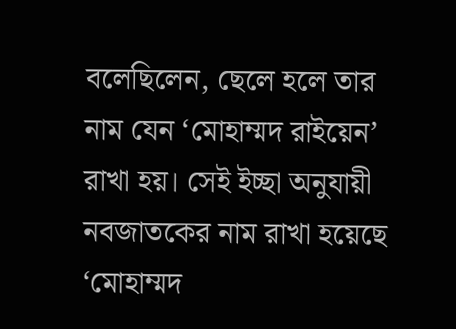বলেছিলেন, ছেলে হলে তার নাম যেন ‘মোহাম্মদ রাইয়েন’ রাখা হয়। সেই ইচ্ছা অনুযায়ী নবজাতকের নাম রাখা হয়েছে ‘মোহাম্মদ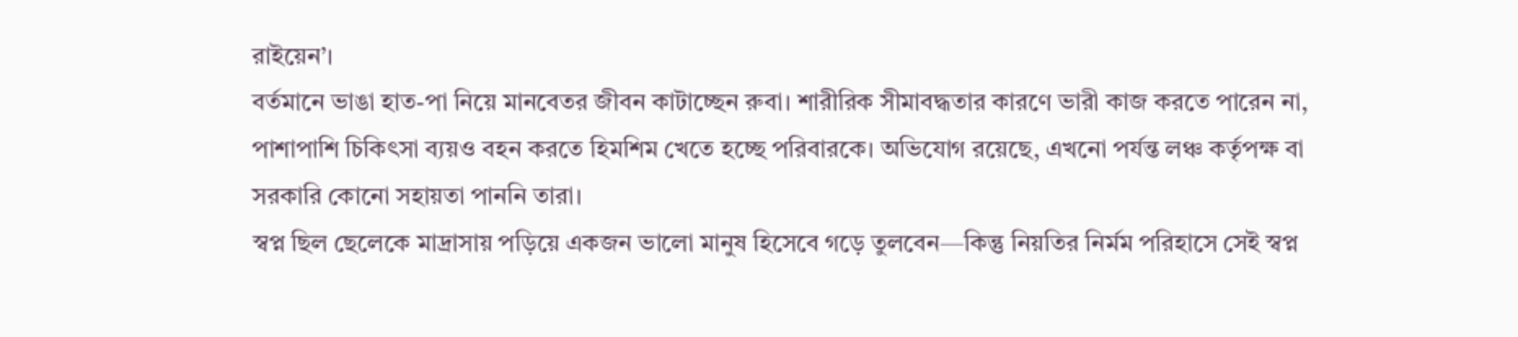রাইয়েন’।
বর্তমানে ভাঙা হাত-পা নিয়ে মানবেতর জীবন কাটাচ্ছেন রুবা। শারীরিক সীমাবদ্ধতার কারণে ভারী কাজ করতে পারেন না, পাশাপাশি চিকিৎসা ব্যয়ও বহন করতে হিমশিম খেতে হচ্ছে পরিবারকে। অভিযোগ রয়েছে, এখনো পর্যন্ত লঞ্চ কর্তৃপক্ষ বা সরকারি কোনো সহায়তা পাননি তারা।
স্বপ্ন ছিল ছেলেকে মাদ্রাসায় পড়িয়ে একজন ভালো মানুষ হিসেবে গড়ে তুলবেন—কিন্তু নিয়তির নির্মম পরিহাসে সেই স্বপ্ন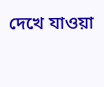দেখে যাওয়া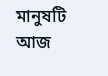মানুষটি আজ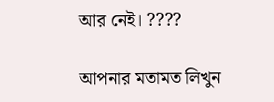আর নেই। ????

আপনার মতামত লিখুন